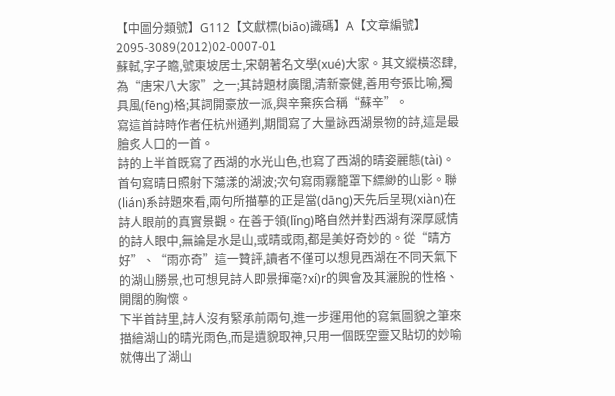【中圖分類號】G112【文獻標(biāo)識碼】A【文章編號】2095-3089(2012)02-0007-01
蘇軾,字子瞻,號東坡居士,宋朝著名文學(xué)大家。其文縱橫恣肆,為“唐宋八大家”之一;其詩題材廣闊,清新豪健,善用夸張比喻,獨具風(fēng)格;其詞開豪放一派,與辛棄疾合稱“蘇辛”。
寫這首詩時作者任杭州通判,期間寫了大量詠西湖景物的詩,這是最膾炙人口的一首。
詩的上半首既寫了西湖的水光山色,也寫了西湖的晴姿麗態(tài)。首句寫晴日照射下蕩漾的湖波;次句寫雨霧籠罩下縹緲的山影。聯(lián)系詩題來看,兩句所描摹的正是當(dāng)天先后呈現(xiàn)在詩人眼前的真實景觀。在善于領(lǐng)略自然并對西湖有深厚感情的詩人眼中,無論是水是山,或晴或雨,都是美好奇妙的。從“晴方好”、“雨亦奇”這一贊評,讀者不僅可以想見西湖在不同天氣下的湖山勝景,也可想見詩人即景揮毫?xí)r的興會及其灑脫的性格、開闊的胸懷。
下半首詩里,詩人沒有緊承前兩句,進一步運用他的寫氣圖貌之筆來描繪湖山的晴光雨色,而是遺貌取神,只用一個既空靈又貼切的妙喻就傳出了湖山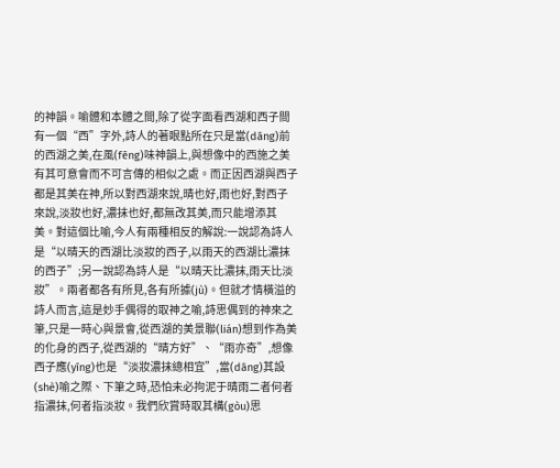的神韻。喻體和本體之間,除了從字面看西湖和西子間有一個“西”字外,詩人的著眼點所在只是當(dāng)前的西湖之美,在風(fēng)味神韻上,與想像中的西施之美有其可意會而不可言傳的相似之處。而正因西湖與西子都是其美在神,所以對西湖來說,晴也好,雨也好,對西子來說,淡妝也好,濃抹也好,都無改其美,而只能增添其美。對這個比喻,今人有兩種相反的解說:一說認為詩人是“以晴天的西湖比淡妝的西子,以雨天的西湖比濃抹的西子”;另一說認為詩人是“以晴天比濃抹,雨天比淡妝”。兩者都各有所見,各有所據(jù)。但就才情橫溢的詩人而言,這是妙手偶得的取神之喻,詩思偶到的神來之筆,只是一時心與景會,從西湖的美景聯(lián)想到作為美的化身的西子,從西湖的“晴方好”、“雨亦奇”,想像西子應(yīng)也是“淡妝濃抹總相宜”,當(dāng)其設(shè)喻之際、下筆之時,恐怕未必拘泥于晴雨二者何者指濃抹,何者指淡妝。我們欣賞時取其構(gòu)思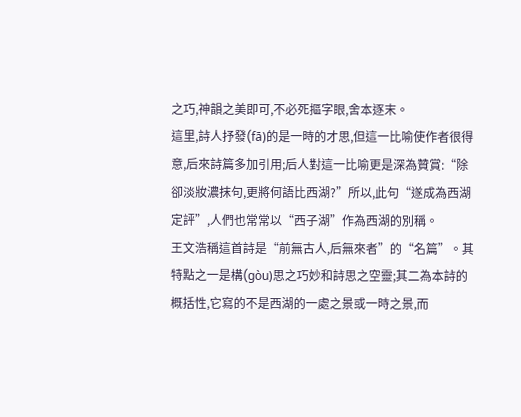之巧,神韻之美即可,不必死摳字眼,舍本逐末。
這里,詩人抒發(fā)的是一時的才思,但這一比喻使作者很得意,后來詩篇多加引用;后人對這一比喻更是深為贊賞:“除卻淡妝濃抹句,更將何語比西湖?”所以,此句“遂成為西湖定評”,人們也常常以“西子湖”作為西湖的別稱。
王文浩稱這首詩是“前無古人,后無來者”的“名篇”。其特點之一是構(gòu)思之巧妙和詩思之空靈;其二為本詩的概括性,它寫的不是西湖的一處之景或一時之景,而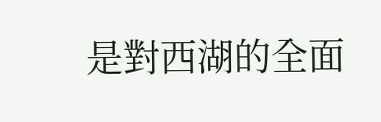是對西湖的全面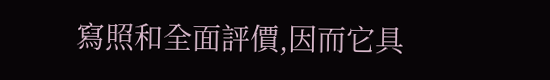寫照和全面評價,因而它具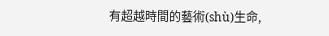有超越時間的藝術(shù)生命,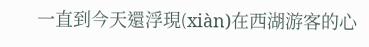一直到今天還浮現(xiàn)在西湖游客的心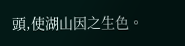頭,使湖山因之生色。